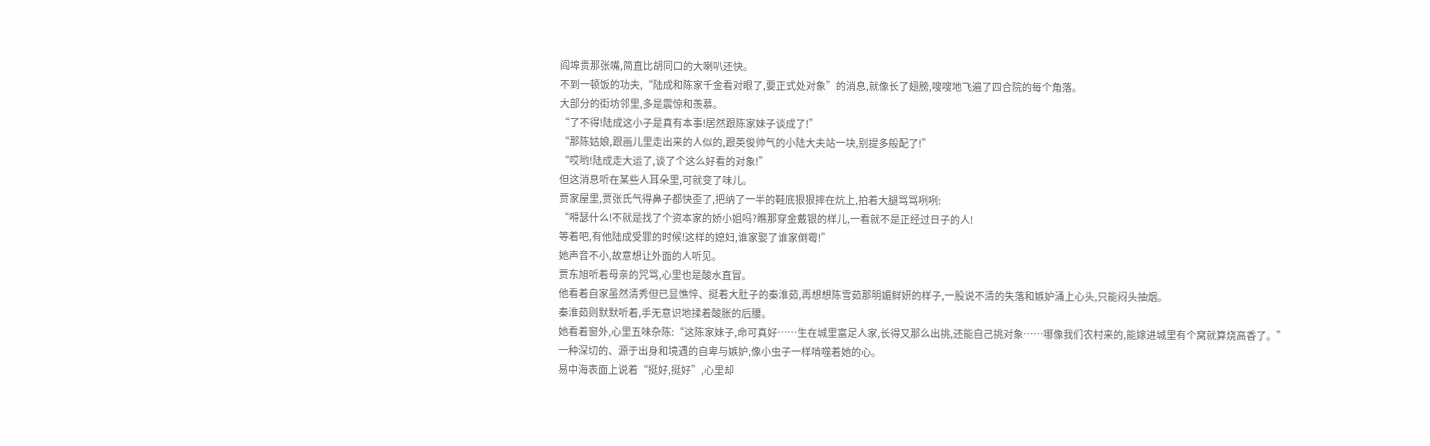阎埠贵那张嘴,简直比胡同口的大喇叭还快。
不到一顿饭的功夫,“陆成和陈家千金看对眼了,要正式处对象”的消息,就像长了翅膀,嗖嗖地飞遍了四合院的每个角落。
大部分的街坊邻里,多是震惊和羡慕。
“了不得!陆成这小子是真有本事!居然跟陈家妹子谈成了!”
“那陈姑娘,跟画儿里走出来的人似的,跟英俊帅气的小陆大夫站一块,别提多般配了!”
“哎哟!陆成走大运了,谈了个这么好看的对象!”
但这消息听在某些人耳朵里,可就变了味儿。
贾家屋里,贾张氏气得鼻子都快歪了,把纳了一半的鞋底狠狠摔在炕上,拍着大腿骂骂咧咧:
“嘚瑟什么!不就是找了个资本家的娇小姐吗?瞧那穿金戴银的样儿,一看就不是正经过日子的人!
等着吧,有他陆成受罪的时候!这样的媳妇,谁家娶了谁家倒霉!”
她声音不小,故意想让外面的人听见。
贾东旭听着母亲的咒骂,心里也是酸水直冒。
他看着自家虽然清秀但已显憔悴、挺着大肚子的秦淮茹,再想想陈雪茹那明媚鲜妍的样子,一股说不清的失落和嫉妒涌上心头,只能闷头抽烟。
秦淮茹则默默听着,手无意识地揉着酸胀的后腰。
她看着窗外,心里五味杂陈:“这陈家妹子,命可真好……生在城里富足人家,长得又那么出挑,还能自己挑对象……哪像我们农村来的,能嫁进城里有个窝就算烧高香了。”
一种深切的、源于出身和境遇的自卑与嫉妒,像小虫子一样啃噬着她的心。
易中海表面上说着“挺好,挺好”,心里却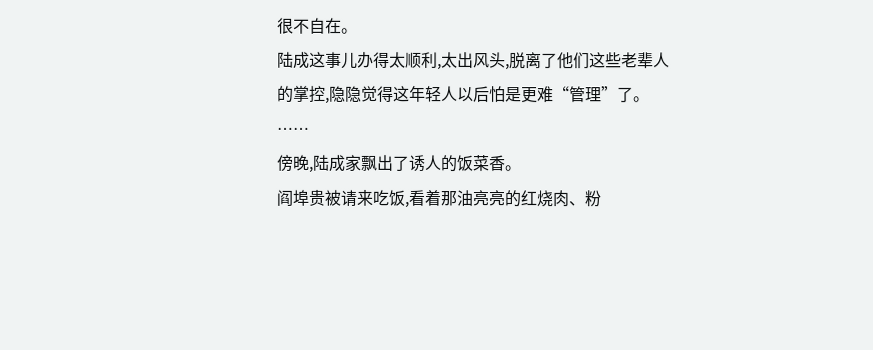很不自在。
陆成这事儿办得太顺利,太出风头,脱离了他们这些老辈人的掌控,隐隐觉得这年轻人以后怕是更难“管理”了。
……
傍晚,陆成家飘出了诱人的饭菜香。
阎埠贵被请来吃饭,看着那油亮亮的红烧肉、粉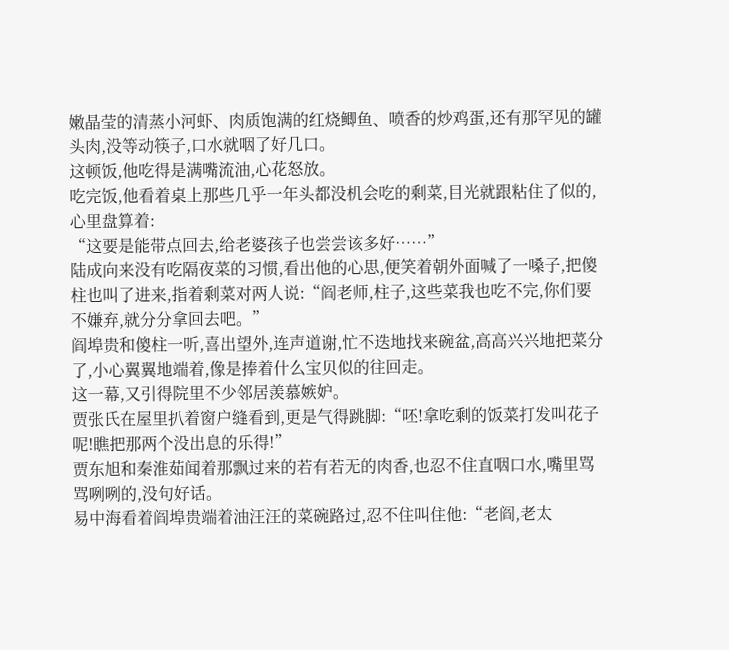嫩晶莹的清蒸小河虾、肉质饱满的红烧鲫鱼、喷香的炒鸡蛋,还有那罕见的罐头肉,没等动筷子,口水就咽了好几口。
这顿饭,他吃得是满嘴流油,心花怒放。
吃完饭,他看着桌上那些几乎一年头都没机会吃的剩菜,目光就跟粘住了似的,心里盘算着:
“这要是能带点回去,给老婆孩子也尝尝该多好……”
陆成向来没有吃隔夜菜的习惯,看出他的心思,便笑着朝外面喊了一嗓子,把傻柱也叫了进来,指着剩菜对两人说:“阎老师,柱子,这些菜我也吃不完,你们要不嫌弃,就分分拿回去吧。”
阎埠贵和傻柱一听,喜出望外,连声道谢,忙不迭地找来碗盆,高高兴兴地把菜分了,小心翼翼地端着,像是捧着什么宝贝似的往回走。
这一幕,又引得院里不少邻居羡慕嫉妒。
贾张氏在屋里扒着窗户缝看到,更是气得跳脚:“呸!拿吃剩的饭菜打发叫花子呢!瞧把那两个没出息的乐得!”
贾东旭和秦淮茹闻着那飘过来的若有若无的肉香,也忍不住直咽口水,嘴里骂骂咧咧的,没句好话。
易中海看着阎埠贵端着油汪汪的菜碗路过,忍不住叫住他:“老阎,老太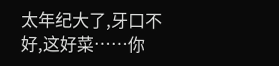太年纪大了,牙口不好,这好菜……你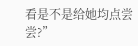看是不是给她均点尝尝?”